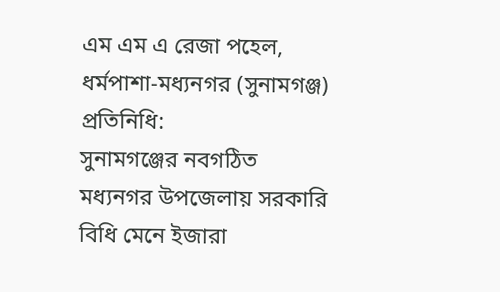এম এম এ রেজা পহেল, ধর্মপাশা-মধ্যনগর (সুনামগঞ্জ) প্রতিনিধি:
সুনামগঞ্জের নবগঠিত মধ্যনগর উপজেলায় সরকারি বিধি মেনে ইজারা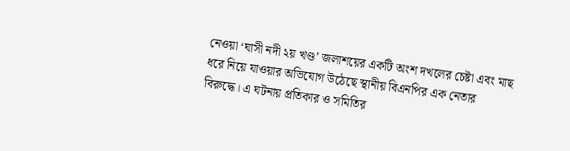নেওয়া ‘ঘাসী নদী ২য় খণ্ড’ জলাশয়ের একটি অংশ দখলের চেষ্টা এবং মাছ ধরে নিয়ে যাওয়ার অভিযোগ উঠেছে স্থানীয় বিএনপির এক নেতার বিরুদ্ধে। এ ঘটনায় প্রতিকার ও সমিতির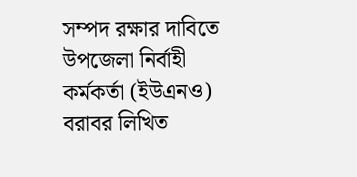সম্পদ রক্ষার দাবিতে উপজেলা নির্বাহী কর্মকর্তা (ইউএনও) বরাবর লিখিত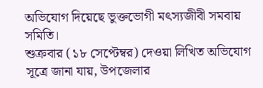অভিযোগ দিয়েছে ভুক্তভোগী মৎস্যজীবী সমবায় সমিতি।
শুক্রবার (১৮ সেপ্টেম্বর) দেওয়া লিখিত অভিযোগ সূত্রে জানা যায়, উপজেলার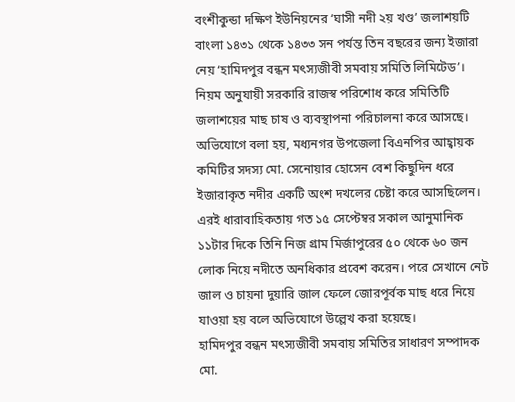বংশীকুন্ডা দক্ষিণ ইউনিয়নের ‘ঘাসী নদী ২য় খণ্ড’ জলাশয়টি বাংলা ১৪৩১ থেকে ১৪৩৩ সন পর্যন্ত তিন বছরের জন্য ইজারা নেয় ‘হামিদপুর বন্ধন মৎস্যজীবী সমবায় সমিতি লিমিটেড’। নিয়ম অনুযায়ী সরকারি রাজস্ব পরিশোধ করে সমিতিটি জলাশয়ের মাছ চাষ ও ব্যবস্থাপনা পরিচালনা করে আসছে।
অভিযোগে বলা হয়, মধ্যনগর উপজেলা বিএনপির আহ্বায়ক কমিটির সদস্য মো. সেনোয়ার হোসেন বেশ কিছুদিন ধরে ইজারাকৃত নদীর একটি অংশ দখলের চেষ্টা করে আসছিলেন। এরই ধারাবাহিকতায় গত ১৫ সেপ্টেম্বর সকাল আনুমানিক ১১টার দিকে তিনি নিজ গ্রাম মির্জাপুরের ৫০ থেকে ৬০ জন লোক নিয়ে নদীতে অনধিকার প্রবেশ করেন। পরে সেখানে নেট জাল ও চায়না দুয়ারি জাল ফেলে জোরপূর্বক মাছ ধরে নিয়ে যাওয়া হয় বলে অভিযোগে উল্লেখ করা হয়েছে।
হামিদপুর বন্ধন মৎস্যজীবী সমবায় সমিতির সাধারণ সম্পাদক মো.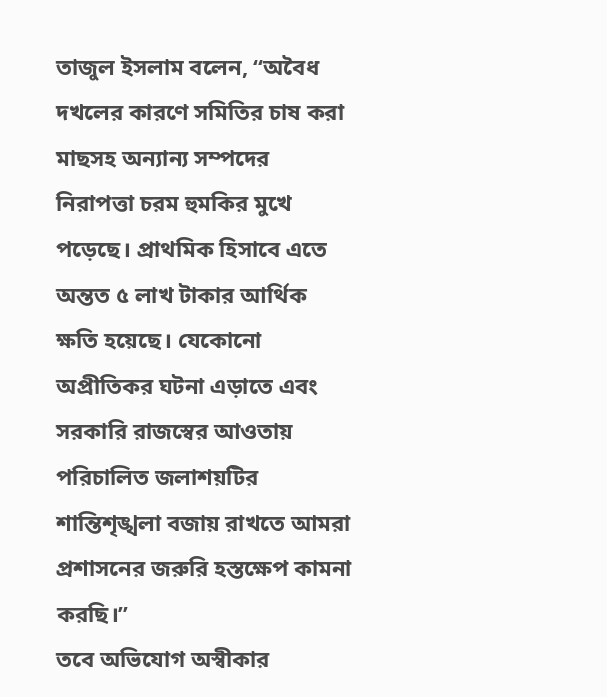তাজুল ইসলাম বলেন, “অবৈধ দখলের কারণে সমিতির চাষ করা মাছসহ অন্যান্য সম্পদের নিরাপত্তা চরম হুমকির মুখে পড়েছে। প্রাথমিক হিসাবে এতে অন্তত ৫ লাখ টাকার আর্থিক ক্ষতি হয়েছে। যেকোনো অপ্রীতিকর ঘটনা এড়াতে এবং সরকারি রাজস্বের আওতায় পরিচালিত জলাশয়টির শান্তিশৃঙ্খলা বজায় রাখতে আমরা প্রশাসনের জরুরি হস্তক্ষেপ কামনা করছি।”
তবে অভিযোগ অস্বীকার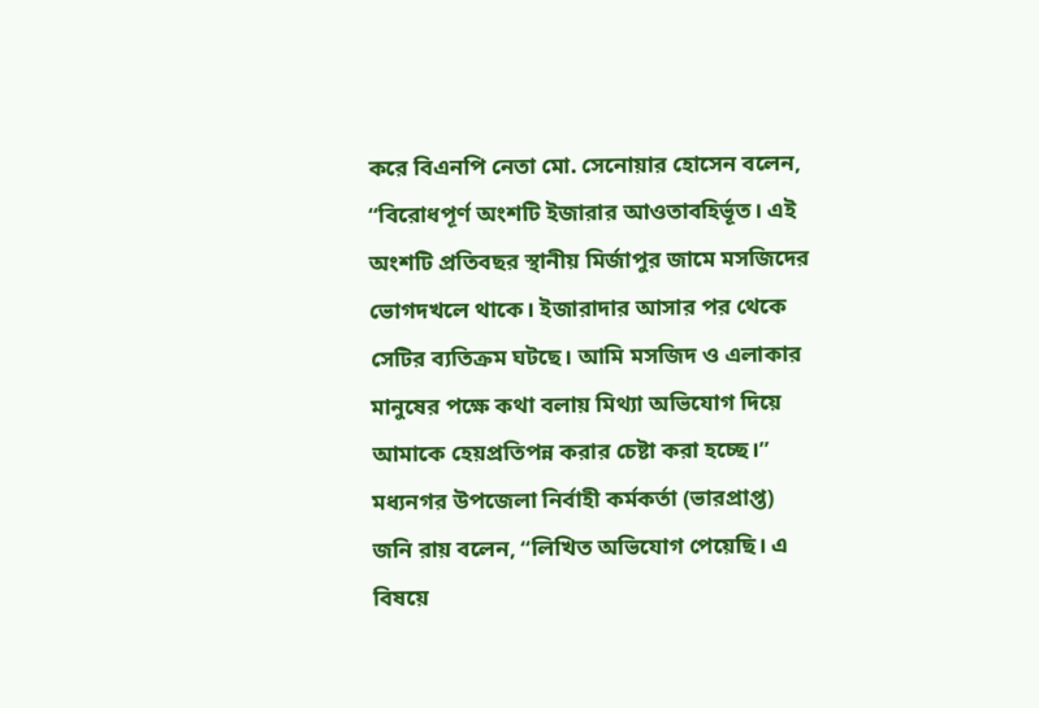করে বিএনপি নেতা মো. সেনোয়ার হোসেন বলেন, “বিরোধপূর্ণ অংশটি ইজারার আওতাবহির্ভূত। এই অংশটি প্রতিবছর স্থানীয় মির্জাপুর জামে মসজিদের ভোগদখলে থাকে। ইজারাদার আসার পর থেকে সেটির ব্যতিক্রম ঘটছে। আমি মসজিদ ও এলাকার মানুষের পক্ষে কথা বলায় মিথ্যা অভিযোগ দিয়ে আমাকে হেয়প্রতিপন্ন করার চেষ্টা করা হচ্ছে।”
মধ্যনগর উপজেলা নির্বাহী কর্মকর্তা (ভারপ্রাপ্ত) জনি রায় বলেন, “লিখিত অভিযোগ পেয়েছি। এ বিষয়ে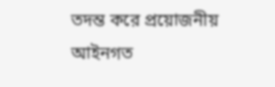তদন্ত করে প্রয়োজনীয় আইনগত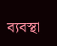ব্যবস্থা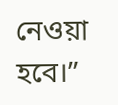নেওয়া হবে।”